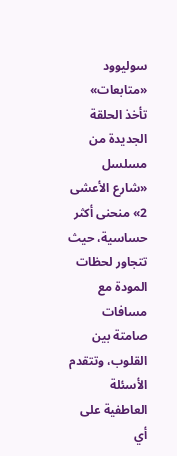سوليوود «متابعات»
تأخذ الحلقة الجديدة من مسلسل «شارع الأعشى 2» منحنى أكثر حساسية، حيث تتجاور لحظات المودة مع مسافات صامتة بين القلوب، وتتقدم الأسئلة العاطفية على أي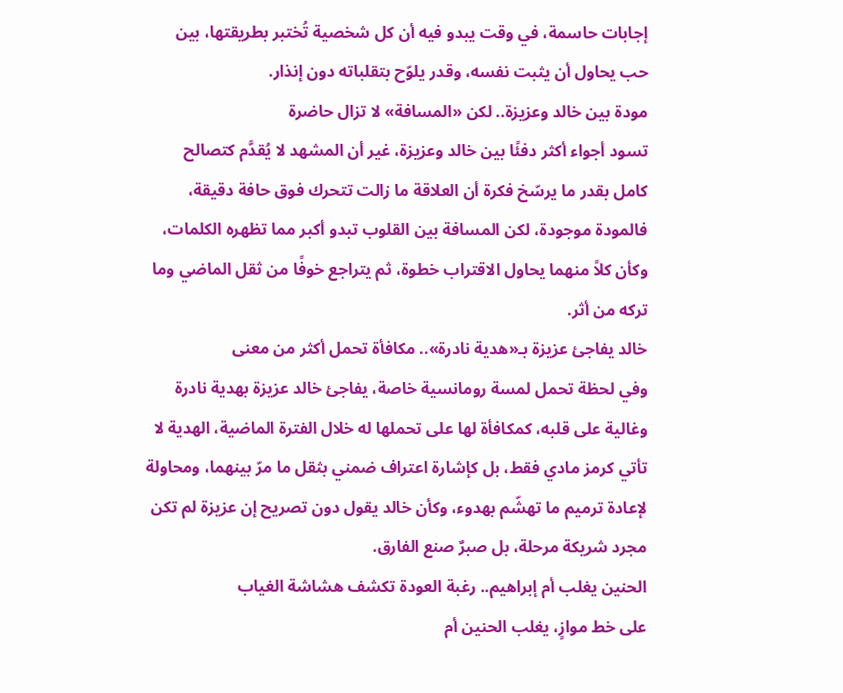إجابات حاسمة، في وقت يبدو فيه أن كل شخصية تُختبر بطريقتها، بين حب يحاول أن يثبت نفسه، وقدر يلوّح بتقلباته دون إنذار.
مودة بين خالد وعزيزة.. لكن «المسافة» لا تزال حاضرة
تسود أجواء أكثر دفئًا بين خالد وعزيزة، غير أن المشهد لا يُقدَّم كتصالح كامل بقدر ما يرسّخ فكرة أن العلاقة ما زالت تتحرك فوق حافة دقيقة، فالمودة موجودة، لكن المسافة بين القلوب تبدو أكبر مما تظهره الكلمات، وكأن كلاً منهما يحاول الاقتراب خطوة، ثم يتراجع خوفًا من ثقل الماضي وما تركه من أثر.
خالد يفاجئ عزيزة بـ«هدية نادرة».. مكافأة تحمل أكثر من معنى
وفي لحظة تحمل لمسة رومانسية خاصة، يفاجئ خالد عزيزة بهدية نادرة وغالية على قلبه، كمكافأة لها على تحملها له خلال الفترة الماضية، الهدية لا تأتي كرمز مادي فقط، بل كإشارة اعتراف ضمني بثقل ما مرّ بينهما، ومحاولة لإعادة ترميم ما تهشّم بهدوء، وكأن خالد يقول دون تصريح إن عزيزة لم تكن مجرد شريكة مرحلة، بل صبرٌ صنع الفارق.
الحنين يغلب أم إبراهيم.. رغبة العودة تكشف هشاشة الغياب
على خط موازٍ، يغلب الحنين أم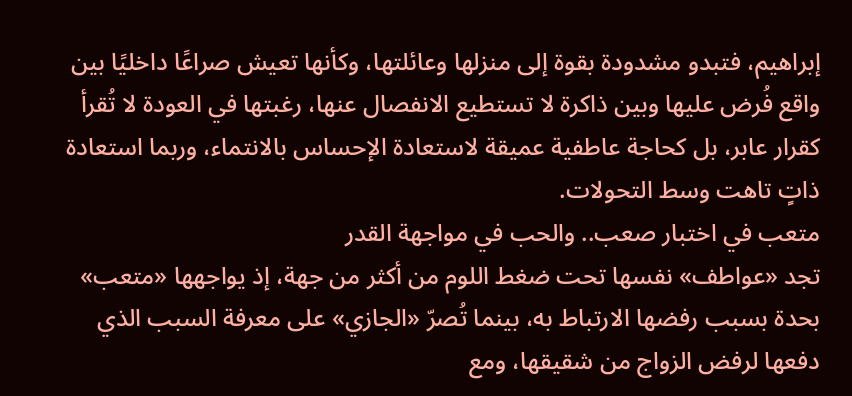إبراهيم، فتبدو مشدودة بقوة إلى منزلها وعائلتها، وكأنها تعيش صراعًا داخليًا بين واقع فُرض عليها وبين ذاكرة لا تستطيع الانفصال عنها، رغبتها في العودة لا تُقرأ كقرار عابر، بل كحاجة عاطفية عميقة لاستعادة الإحساس بالانتماء، وربما استعادة ذاتٍ تاهت وسط التحولات.
متعب في اختبار صعب.. والحب في مواجهة القدر
تجد «عواطف» نفسها تحت ضغط اللوم من أكثر من جهة، إذ يواجهها «متعب» بحدة بسبب رفضها الارتباط به، بينما تُصرّ «الجازي» على معرفة السبب الذي دفعها لرفض الزواج من شقيقها، ومع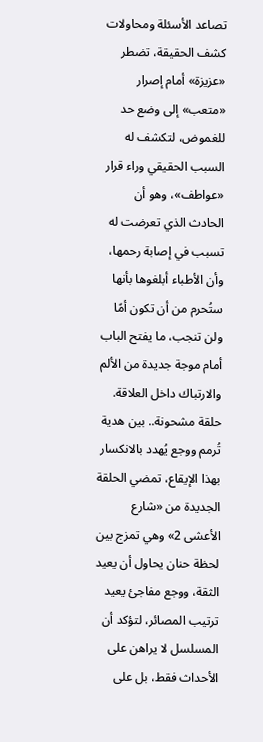تصاعد الأسئلة ومحاولات كشف الحقيقة، تضطر «عزيزة» أمام إصرار «متعب» إلى وضع حد للغموض، لتكشف له السبب الحقيقي وراء قرار «عواطف»، وهو أن الحادث الذي تعرضت له تسبب في إصابة رحمها، وأن الأطباء أبلغوها بأنها ستُحرم من أن تكون أمًا ولن تنجب، ما يفتح الباب أمام موجة جديدة من الألم والارتباك داخل العلاقة.
حلقة مشحونة.. بين هدية تُرمم ووجع يُهدد بالانكسار
بهذا الإيقاع، تمضي الحلقة الجديدة من «شارع الأعشى 2» وهي تمزج بين لحظة حنان يحاول أن يعيد الثقة، ووجع مفاجئ يعيد ترتيب المصائر، لتؤكد أن المسلسل لا يراهن على الأحداث فقط، بل على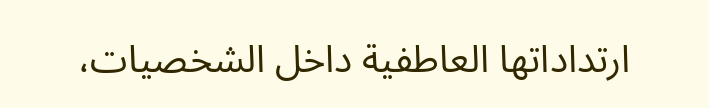ارتداداتها العاطفية داخل الشخصيات،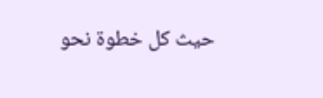حيث كل خطوة نحو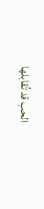الحب قد تُقابلها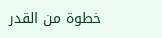خطوة من القدر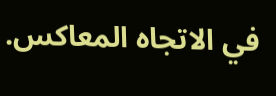في الاتجاه المعاكس.